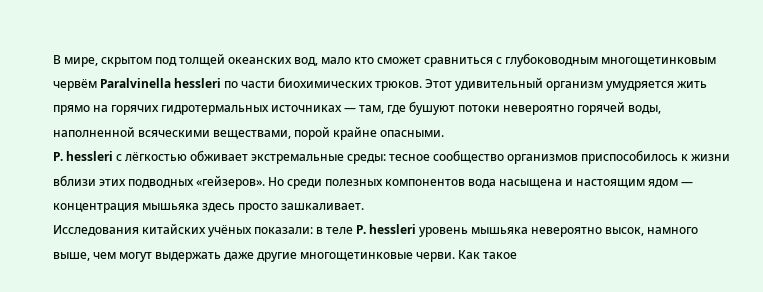В мире, скрытом под толщей океанских вод, мало кто сможет сравниться с глубоководным многощетинковым червём Paralvinella hessleri по части биохимических трюков. Этот удивительный организм умудряется жить прямо на горячих гидротермальных источниках — там, где бушуют потоки невероятно горячей воды, наполненной всяческими веществами, порой крайне опасными.
P. hessleri с лёгкостью обживает экстремальные среды: тесное сообщество организмов приспособилось к жизни вблизи этих подводных «гейзеров». Но среди полезных компонентов вода насыщена и настоящим ядом — концентрация мышьяка здесь просто зашкаливает.
Исследования китайских учёных показали: в теле P. hessleri уровень мышьяка невероятно высок, намного выше, чем могут выдержать даже другие многощетинковые черви. Как такое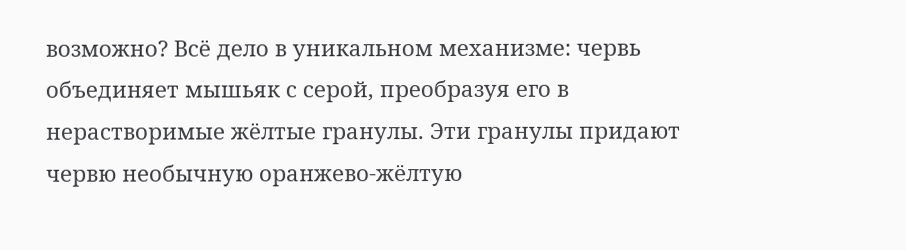возможно? Всё дело в уникальном механизме: червь объединяет мышьяк с серой, преобразуя его в нерастворимые жёлтые гранулы. Эти гранулы придают червю необычную оранжево-жёлтую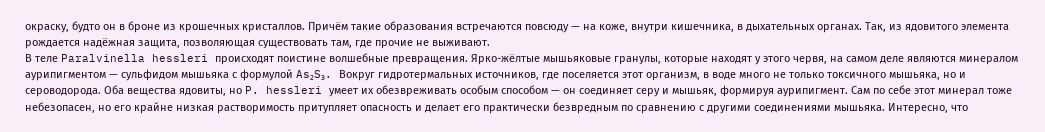окраску, будто он в броне из крошечных кристаллов. Причём такие образования встречаются повсюду — на коже, внутри кишечника, в дыхательных органах. Так, из ядовитого элемента рождается надёжная защита, позволяющая существовать там, где прочие не выживают.
В теле Paralvinella hessleri происходят поистине волшебные превращения. Ярко-жёлтые мышьяковые гранулы, которые находят у этого червя, на самом деле являются минералом аурипигментом — сульфидом мышьяка с формулой As₂S₃. Вокруг гидротермальных источников, где поселяется этот организм, в воде много не только токсичного мышьяка, но и сероводорода. Оба вещества ядовиты, но P. hessleri умеет их обезвреживать особым способом — он соединяет серу и мышьяк, формируя аурипигмент. Сам по себе этот минерал тоже небезопасен, но его крайне низкая растворимость притупляет опасность и делает его практически безвредным по сравнению с другими соединениями мышьяка. Интересно, что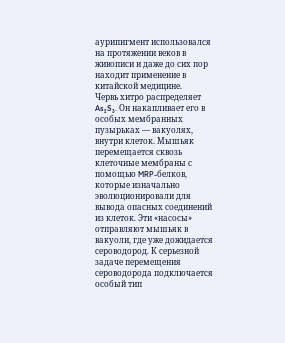аурипигмент использовался на протяжении веков в живописи и даже до сих пор находит применение в китайской медицине.
Червь хитро распределяет As₂S₃. Он накапливает его в особых мембранных пузырьках — вакуолях, внутри клеток. Мышьяк перемещается сквозь клеточные мембраны с помощью MRP-белков, которые изначально эволюционировали для вывода опасных соединений из клеток. Эти «насосы» отправляют мышьяк в вакуоли, где уже дожидается сероводород. К серьезной задаче перемещения сероводорода подключается особый тип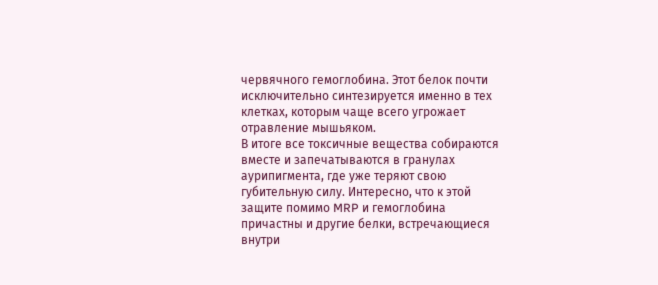червячного гемоглобина. Этот белок почти исключительно синтезируется именно в тех клетках, которым чаще всего угрожает отравление мышьяком.
В итоге все токсичные вещества собираются вместе и запечатываются в гранулах аурипигмента, где уже теряют свою губительную силу. Интересно, что к этой защите помимо MRP и гемоглобина причастны и другие белки, встречающиеся внутри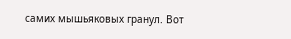самих мышьяковых гранул. Вот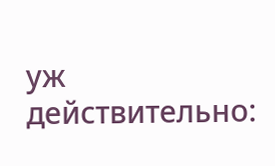уж действительно: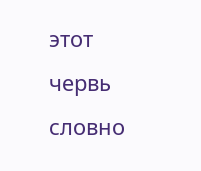этот червь словно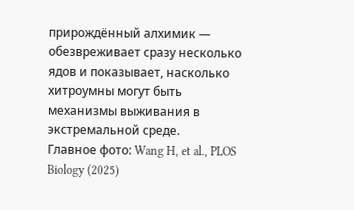прирождённый алхимик — обезвреживает сразу несколько ядов и показывает, насколько хитроумны могут быть механизмы выживания в экстремальной среде.
Главное фото: Wang H, et al., PLOS Biology (2025)